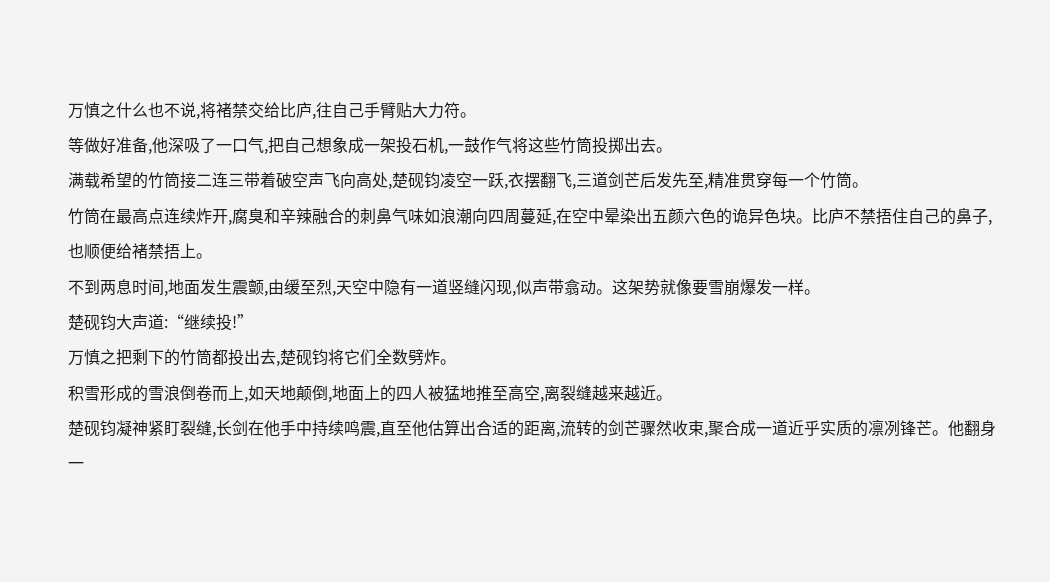万慎之什么也不说,将褚禁交给比庐,往自己手臂贴大力符。
等做好准备,他深吸了一口气,把自己想象成一架投石机,一鼓作气将这些竹筒投掷出去。
满载希望的竹筒接二连三带着破空声飞向高处,楚砚钧凌空一跃,衣摆翻飞,三道剑芒后发先至,精准贯穿每一个竹筒。
竹筒在最高点连续炸开,腐臭和辛辣融合的刺鼻气味如浪潮向四周蔓延,在空中晕染出五颜六色的诡异色块。比庐不禁捂住自己的鼻子,也顺便给褚禁捂上。
不到两息时间,地面发生震颤,由缓至烈,天空中隐有一道竖缝闪现,似声带翕动。这架势就像要雪崩爆发一样。
楚砚钧大声道:“继续投!”
万慎之把剩下的竹筒都投出去,楚砚钧将它们全数劈炸。
积雪形成的雪浪倒卷而上,如天地颠倒,地面上的四人被猛地推至高空,离裂缝越来越近。
楚砚钧凝神紧盯裂缝,长剑在他手中持续鸣震,直至他估算出合适的距离,流转的剑芒骤然收束,聚合成一道近乎实质的凛冽锋芒。他翻身一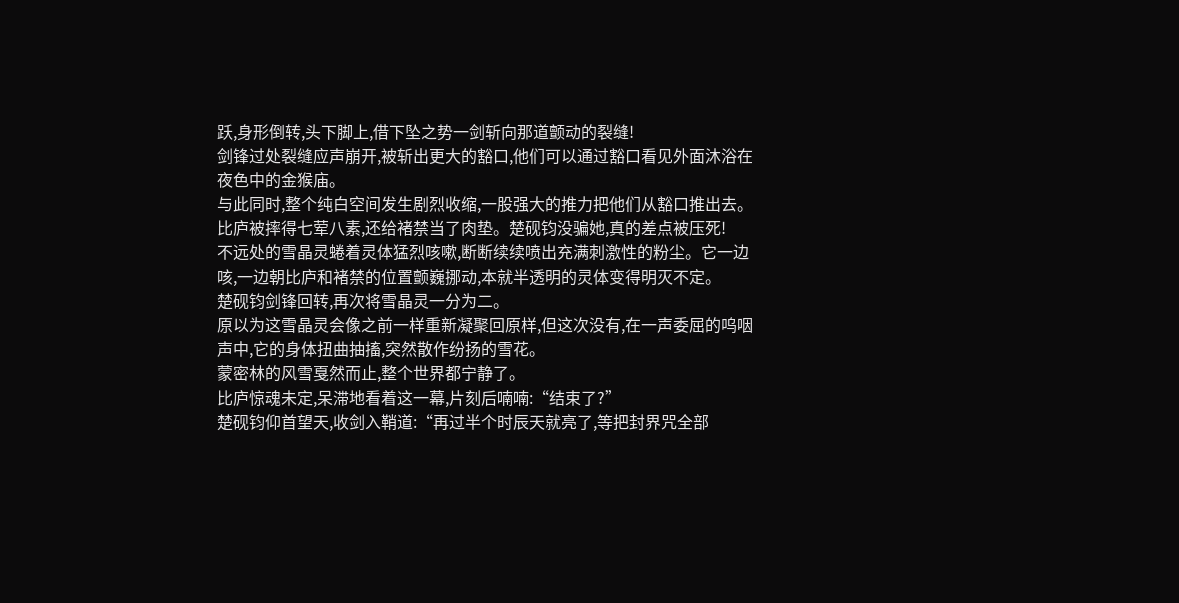跃,身形倒转,头下脚上,借下坠之势一剑斩向那道颤动的裂缝!
剑锋过处裂缝应声崩开,被斩出更大的豁口,他们可以通过豁口看见外面沐浴在夜色中的金猴庙。
与此同时,整个纯白空间发生剧烈收缩,一股强大的推力把他们从豁口推出去。
比庐被摔得七荤八素,还给褚禁当了肉垫。楚砚钧没骗她,真的差点被压死!
不远处的雪晶灵蜷着灵体猛烈咳嗽,断断续续喷出充满刺激性的粉尘。它一边咳,一边朝比庐和褚禁的位置颤巍挪动,本就半透明的灵体变得明灭不定。
楚砚钧剑锋回转,再次将雪晶灵一分为二。
原以为这雪晶灵会像之前一样重新凝聚回原样,但这次没有,在一声委屈的呜咽声中,它的身体扭曲抽搐,突然散作纷扬的雪花。
蒙密林的风雪戛然而止,整个世界都宁静了。
比庐惊魂未定,呆滞地看着这一幕,片刻后喃喃:“结束了?”
楚砚钧仰首望天,收剑入鞘道:“再过半个时辰天就亮了,等把封界咒全部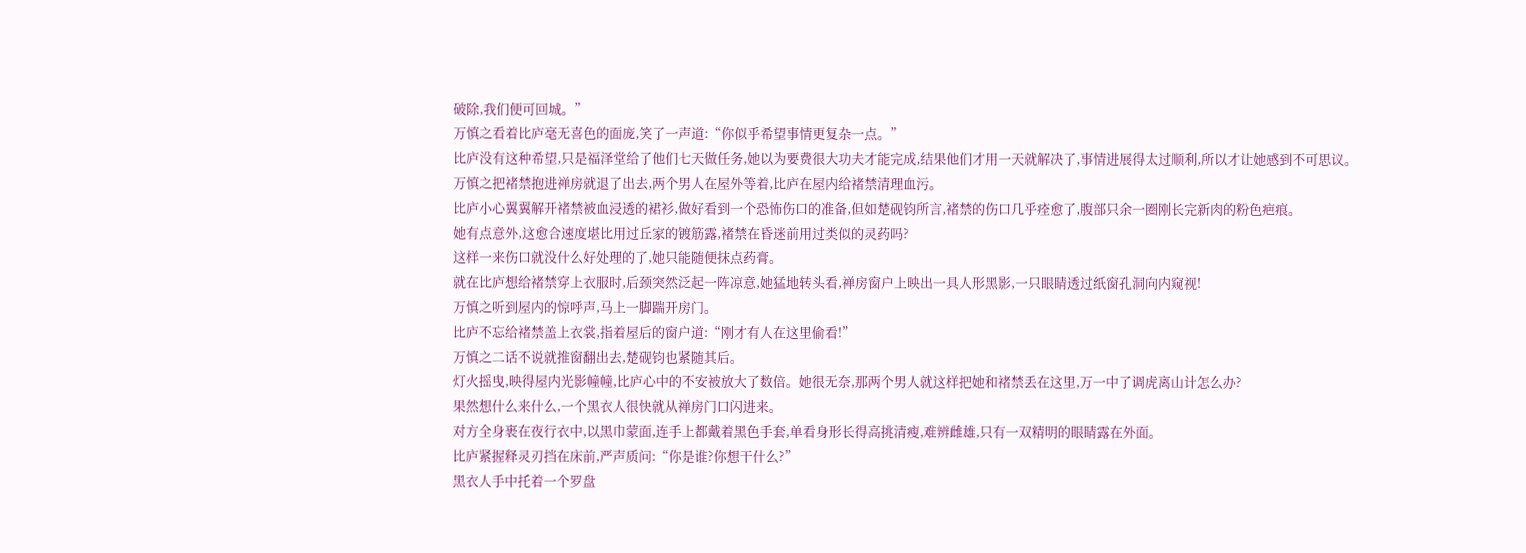破除,我们便可回城。”
万慎之看着比庐毫无喜色的面庞,笑了一声道:“你似乎希望事情更复杂一点。”
比庐没有这种希望,只是福泽堂给了他们七天做任务,她以为要费很大功夫才能完成,结果他们才用一天就解决了,事情进展得太过顺利,所以才让她感到不可思议。
万慎之把褚禁抱进禅房就退了出去,两个男人在屋外等着,比庐在屋内给褚禁清理血污。
比庐小心翼翼解开褚禁被血浸透的裙衫,做好看到一个恐怖伤口的准备,但如楚砚钧所言,褚禁的伤口几乎痊愈了,腹部只余一圈刚长完新肉的粉色疤痕。
她有点意外,这愈合速度堪比用过丘家的镀筋露,褚禁在昏迷前用过类似的灵药吗?
这样一来伤口就没什么好处理的了,她只能随便抹点药膏。
就在比庐想给褚禁穿上衣服时,后颈突然泛起一阵凉意,她猛地转头看,禅房窗户上映出一具人形黑影,一只眼睛透过纸窗孔洞向内窥视!
万慎之听到屋内的惊呼声,马上一脚踹开房门。
比庐不忘给褚禁盖上衣裳,指着屋后的窗户道:“刚才有人在这里偷看!”
万慎之二话不说就推窗翻出去,楚砚钧也紧随其后。
灯火摇曳,映得屋内光影幢幢,比庐心中的不安被放大了数倍。她很无奈,那两个男人就这样把她和褚禁丢在这里,万一中了调虎离山计怎么办?
果然想什么来什么,一个黑衣人很快就从禅房门口闪进来。
对方全身裹在夜行衣中,以黑巾蒙面,连手上都戴着黑色手套,单看身形长得高挑清瘦,难辨雌雄,只有一双精明的眼睛露在外面。
比庐紧握释灵刃挡在床前,严声质问:“你是谁?你想干什么?”
黑衣人手中托着一个罗盘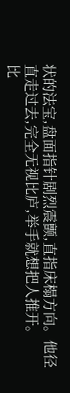状的法宝,盘面指针剧烈震颤,直指床榻方向。他径直走过去,完全无视比庐,举手就想把人推开。
比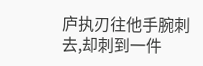庐执刃往他手腕刺去,却刺到一件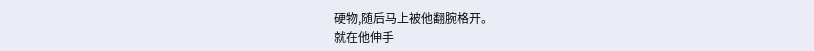硬物,随后马上被他翻腕格开。
就在他伸手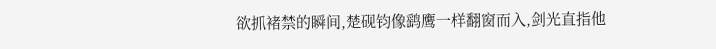欲抓褚禁的瞬间,楚砚钧像鹞鹰一样翻窗而入,剑光直指他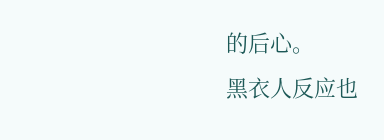的后心。
黑衣人反应也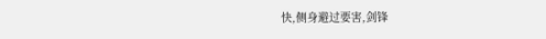快,侧身避过要害,剑锋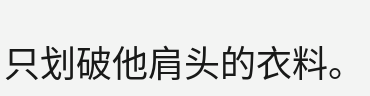只划破他肩头的衣料。